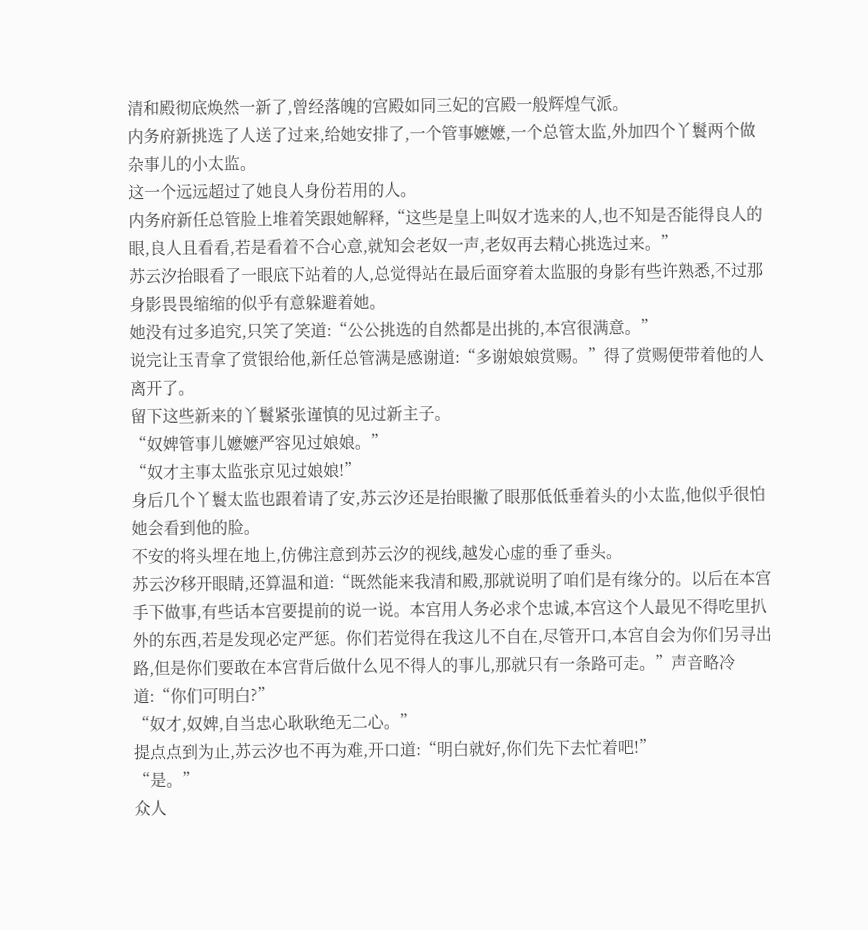清和殿彻底焕然一新了,曾经落魄的宫殿如同三妃的宫殿一般辉煌气派。
内务府新挑选了人送了过来,给她安排了,一个管事嬷嬷,一个总管太监,外加四个丫鬟两个做杂事儿的小太监。
这一个远远超过了她良人身份若用的人。
内务府新任总管脸上堆着笑跟她解释,“这些是皇上叫奴才选来的人,也不知是否能得良人的眼,良人且看看,若是看着不合心意,就知会老奴一声,老奴再去精心挑选过来。”
苏云汐抬眼看了一眼底下站着的人,总觉得站在最后面穿着太监服的身影有些许熟悉,不过那身影畏畏缩缩的似乎有意躲避着她。
她没有过多追究,只笑了笑道:“公公挑选的自然都是出挑的,本宫很满意。”
说完让玉青拿了赏银给他,新任总管满是感谢道:“多谢娘娘赏赐。”得了赏赐便带着他的人离开了。
留下这些新来的丫鬟紧张谨慎的见过新主子。
“奴婢管事儿嬷嬷严容见过娘娘。”
“奴才主事太监张京见过娘娘!”
身后几个丫鬟太监也跟着请了安,苏云汐还是抬眼撇了眼那低低垂着头的小太监,他似乎很怕她会看到他的脸。
不安的将头埋在地上,仿佛注意到苏云汐的视线,越发心虚的垂了垂头。
苏云汐移开眼睛,还算温和道:“既然能来我清和殿,那就说明了咱们是有缘分的。以后在本宫手下做事,有些话本宫要提前的说一说。本宫用人务必求个忠诚,本宫这个人最见不得吃里扒外的东西,若是发现必定严惩。你们若觉得在我这儿不自在,尽管开口,本宫自会为你们另寻出路,但是你们要敢在本宫背后做什么见不得人的事儿,那就只有一条路可走。”声音略冷道:“你们可明白?”
“奴才,奴婢,自当忠心耿耿绝无二心。”
提点点到为止,苏云汐也不再为难,开口道:“明白就好,你们先下去忙着吧!”
“是。”
众人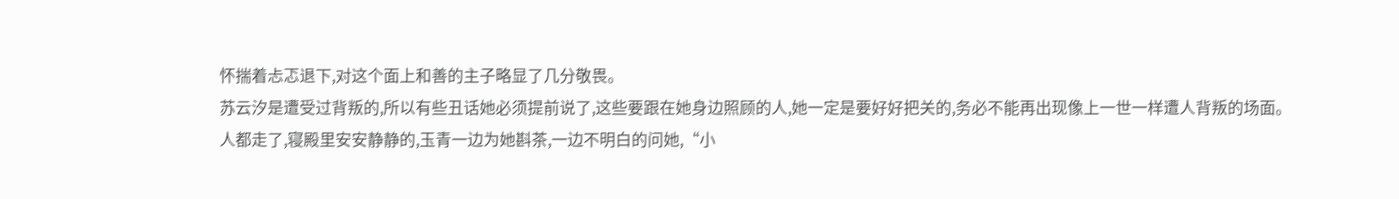怀揣着忐忑退下,对这个面上和善的主子略显了几分敬畏。
苏云汐是遭受过背叛的,所以有些丑话她必须提前说了,这些要跟在她身边照顾的人,她一定是要好好把关的,务必不能再出现像上一世一样遭人背叛的场面。
人都走了,寝殿里安安静静的,玉青一边为她斟茶,一边不明白的问她,“小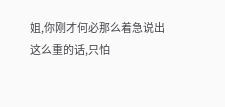姐,你刚才何必那么着急说出这么重的话,只怕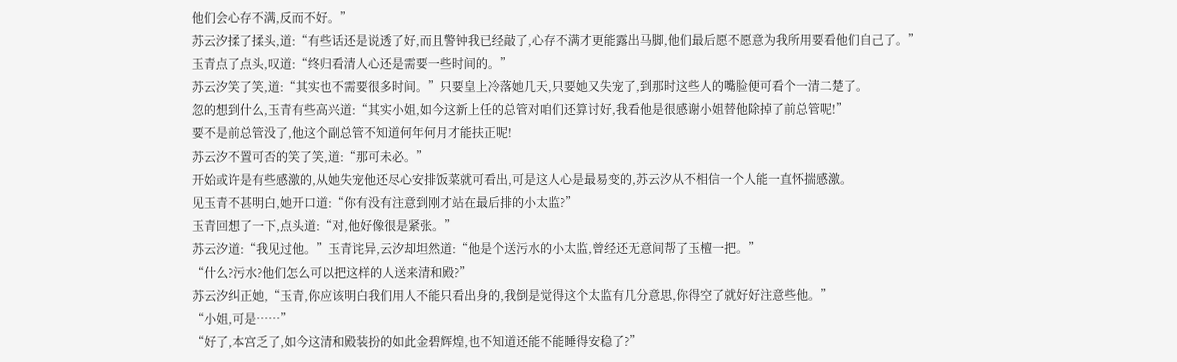他们会心存不满,反而不好。”
苏云汐揉了揉头,道:“有些话还是说透了好,而且警钟我已经敲了,心存不满才更能露出马脚,他们最后愿不愿意为我所用要看他们自己了。”
玉青点了点头,叹道:“终归看清人心还是需要一些时间的。”
苏云汐笑了笑,道:“其实也不需要很多时间。”只要皇上冷落她几天,只要她又失宠了,到那时这些人的嘴脸便可看个一清二楚了。
忽的想到什么,玉青有些高兴道:“其实小姐,如今这新上任的总管对咱们还算讨好,我看他是很感谢小姐替他除掉了前总管呢!”
要不是前总管没了,他这个副总管不知道何年何月才能扶正呢!
苏云汐不置可否的笑了笑,道:“那可未必。”
开始或许是有些感激的,从她失宠他还尽心安排饭菜就可看出,可是这人心是最易变的,苏云汐从不相信一个人能一直怀揣感激。
见玉青不甚明白,她开口道:“你有没有注意到刚才站在最后排的小太监?”
玉青回想了一下,点头道:“对,他好像很是紧张。”
苏云汐道:“我见过他。”玉青诧异,云汐却坦然道:“他是个送污水的小太监,曾经还无意间帮了玉檀一把。”
“什么?污水?他们怎么可以把这样的人送来清和殿?”
苏云汐纠正她,“玉青,你应该明白我们用人不能只看出身的,我倒是觉得这个太监有几分意思,你得空了就好好注意些他。”
“小姐,可是……”
“好了,本宫乏了,如今这清和殿装扮的如此金碧辉煌,也不知道还能不能睡得安稳了?”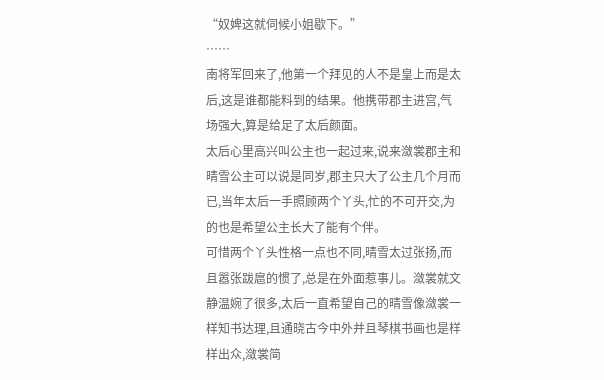“奴婢这就伺候小姐歇下。”
……
南将军回来了,他第一个拜见的人不是皇上而是太后,这是谁都能料到的结果。他携带郡主进宫,气场强大,算是给足了太后颜面。
太后心里高兴叫公主也一起过来,说来潋裳郡主和晴雪公主可以说是同岁,郡主只大了公主几个月而已,当年太后一手照顾两个丫头,忙的不可开交,为的也是希望公主长大了能有个伴。
可惜两个丫头性格一点也不同,晴雪太过张扬,而且嚣张跋扈的惯了,总是在外面惹事儿。潋裳就文静温婉了很多,太后一直希望自己的晴雪像潋裳一样知书达理,且通晓古今中外并且琴棋书画也是样样出众,潋裳简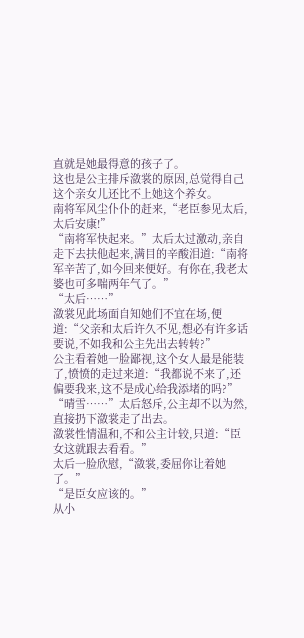直就是她最得意的孩子了。
这也是公主排斥潋裳的原因,总觉得自己这个亲女儿还比不上她这个养女。
南将军风尘仆仆的赶来,“老臣参见太后,太后安康!”
“南将军快起来。”太后太过激动,亲自走下去扶他起来,满目的辛酸泪道:“南将军辛苦了,如今回来便好。有你在,我老太婆也可多喘两年气了。”
“太后……”
潋裳见此场面自知她们不宜在场,便道:“父亲和太后许久不见,想必有许多话要说,不如我和公主先出去转转?”
公主看着她一脸鄙视,这个女人最是能装了,愤愤的走过来道:“我都说不来了,还偏要我来,这不是成心给我添堵的吗?”
“晴雪……”太后怒斥,公主却不以为然,直接扔下潋裳走了出去。
潋裳性情温和,不和公主计较,只道:“臣女这就跟去看看。”
太后一脸欣慰,“潋裳,委屈你让着她了。”
“是臣女应该的。”
从小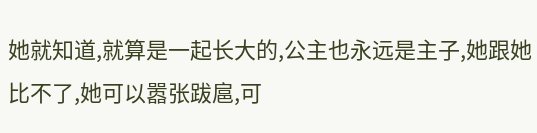她就知道,就算是一起长大的,公主也永远是主子,她跟她比不了,她可以嚣张跋扈,可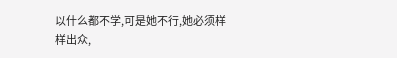以什么都不学,可是她不行,她必须样样出众,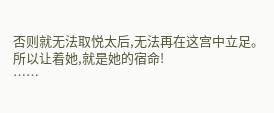否则就无法取悦太后,无法再在这宫中立足。
所以让着她,就是她的宿命!
……